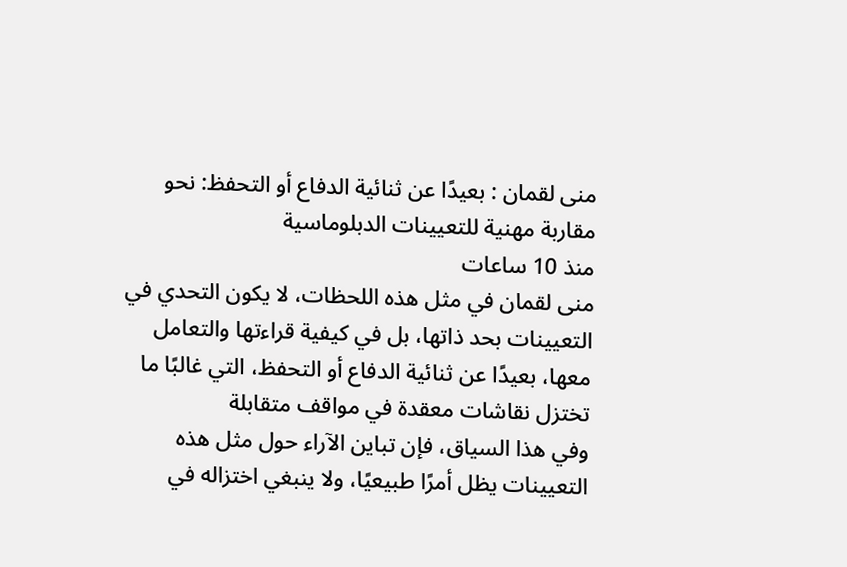منى لقمان : بعيدًا عن ثنائية الدفاع أو التحفظ: نحو مقاربة مهنية للتعيينات الدبلوماسية
منذ 10 ساعات
منى لقمان في مثل هذه اللحظات، لا يكون التحدي في التعيينات بحد ذاتها، بل في كيفية قراءتها والتعامل معها، بعيدًا عن ثنائية الدفاع أو التحفظ، التي غالبًا ما تختزل نقاشات معقدة في مواقف متقابلة
وفي هذا السياق، فإن تباين الآراء حول مثل هذه التعيينات يظل أمرًا طبيعيًا، ولا ينبغي اختزاله في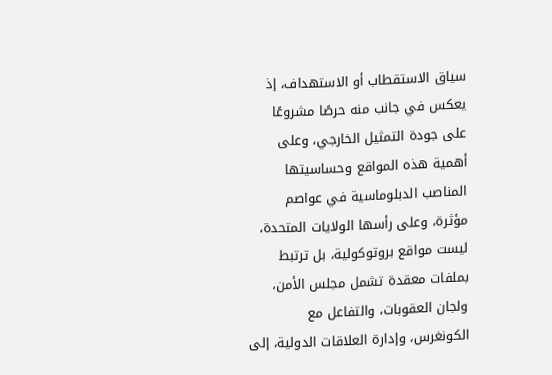سياق الاستقطاب أو الاستهداف، إذ يعكس في جانب منه حرصًا مشروعًا على جودة التمثيل الخارجي، وعلى أهمية هذه المواقع وحساسيتها
المناصب الدبلوماسية في عواصم مؤثرة، وعلى رأسها الولايات المتحدة، ليست مواقع بروتوكولية، بل ترتبط بملفات معقدة تشمل مجلس الأمن، ولجان العقوبات، والتفاعل مع الكونغرس، وإدارة العلاقات الدولية، إلى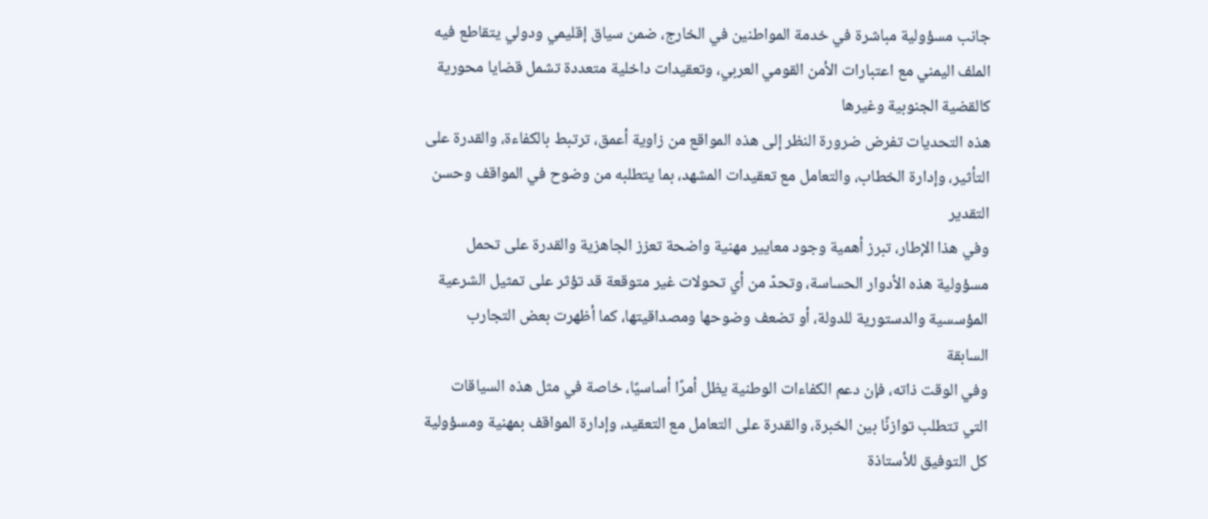جانب مسؤولية مباشرة في خدمة المواطنين في الخارج، ضمن سياق إقليمي ودولي يتقاطع فيه الملف اليمني مع اعتبارات الأمن القومي العربي، وتعقيدات داخلية متعددة تشمل قضايا محورية كالقضية الجنوبية وغيرها
هذه التحديات تفرض ضرورة النظر إلى هذه المواقع من زاوية أعمق، ترتبط بالكفاءة، والقدرة على التأثير، وإدارة الخطاب، والتعامل مع تعقيدات المشهد، بما يتطلبه من وضوح في المواقف وحسن التقدير
وفي هذا الإطار، تبرز أهمية وجود معايير مهنية واضحة تعزز الجاهزية والقدرة على تحمل مسؤولية هذه الأدوار الحساسة، وتحدّ من أي تحولات غير متوقعة قد تؤثر على تمثيل الشرعية المؤسسية والدستورية للدولة، أو تضعف وضوحها ومصداقيتها، كما أظهرت بعض التجارب السابقة
وفي الوقت ذاته، فإن دعم الكفاءات الوطنية يظل أمرًا أساسيًا، خاصة في مثل هذه السياقات التي تتطلب توازنًا بين الخبرة، والقدرة على التعامل مع التعقيد، وإدارة المواقف بمهنية ومسؤولية
كل التوفيق للأستاذة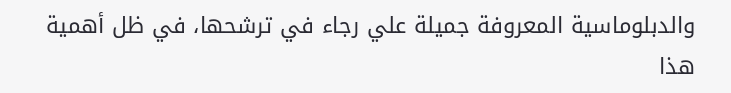والدبلوماسية المعروفة جميلة علي رجاء في ترشحها، في ظل أهمية هذا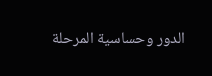الدور وحساسية المرحلة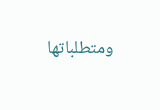ومتطلباتها